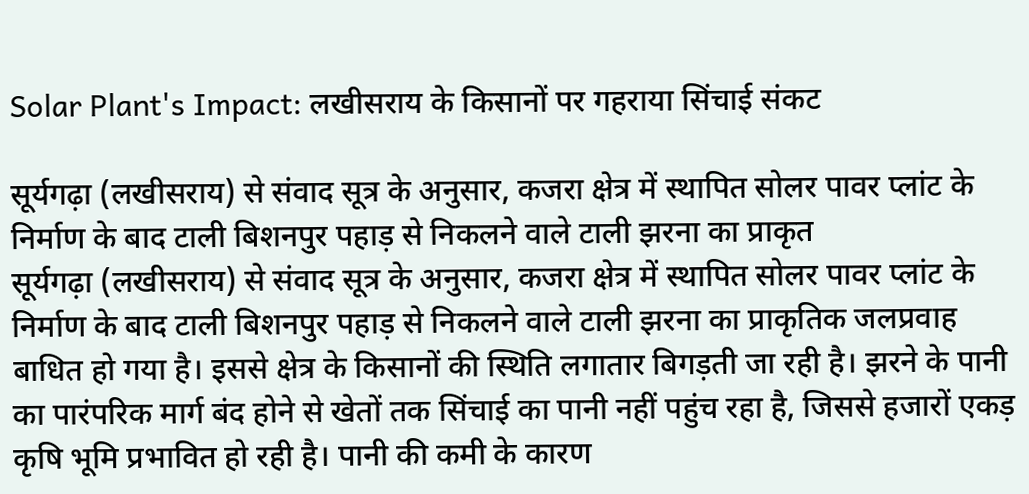Solar Plant's Impact: लखीसराय के किसानों पर गहराया सिंचाई संकट

सूर्यगढ़ा (लखीसराय) से संवाद सूत्र के अनुसार, कजरा क्षेत्र में स्थापित सोलर पावर प्लांट के निर्माण के बाद टाली बिशनपुर पहाड़ से निकलने वाले टाली झरना का प्राकृत
सूर्यगढ़ा (लखीसराय) से संवाद सूत्र के अनुसार, कजरा क्षेत्र में स्थापित सोलर पावर प्लांट के निर्माण के बाद टाली बिशनपुर पहाड़ से निकलने वाले टाली झरना का प्राकृतिक जलप्रवाह बाधित हो गया है। इससे क्षेत्र के किसानों की स्थिति लगातार बिगड़ती जा रही है। झरने के पानी का पारंपरिक मार्ग बंद होने से खेतों तक सिंचाई का पानी नहीं पहुंच रहा है, जिससे हजारों एकड़ कृषि भूमि प्रभावित हो रही है। पानी की कमी के कारण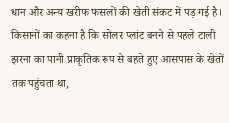धान और अन्य खरीफ फसलों की खेती संकट में पड़ गई है। किसानों का कहना है कि सोलर प्लांट बनने से पहले टाली झरना का पानी प्राकृतिक रूप से बहते हुए आसपास के खेतों तक पहुंचता था,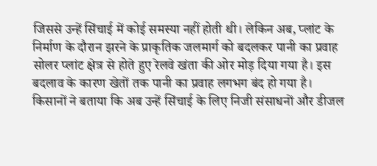जिससे उन्हें सिंचाई में कोई समस्या नहीं होती थी। लेकिन अब, प्लांट के निर्माण के दौरान झरने के प्राकृतिक जलमार्ग को बदलकर पानी का प्रवाह सोलर प्लांट क्षेत्र से होते हुए रेलवे खंता की ओर मोड़ दिया गया है। इस बदलाव के कारण खेतों तक पानी का प्रवाह लगभग बंद हो गया है।
किसानों ने बताया कि अब उन्हें सिंचाई के लिए निजी संसाधनों और डीजल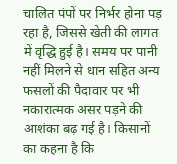चालित पंपों पर निर्भर होना पड़ रहा है, जिससे खेती की लागत में वृद्धि हुई है। समय पर पानी नहीं मिलने से धान सहित अन्य फसलों की पैदावार पर भी नकारात्मक असर पड़ने की आशंका बढ़ गई है। किसानों का कहना है कि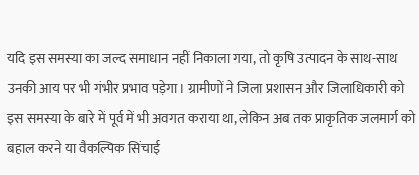यदि इस समस्या का जल्द समाधान नहीं निकाला गया, तो कृषि उत्पादन के साथ-साथ उनकी आय पर भी गंभीर प्रभाव पड़ेगा। ग्रामीणों ने जिला प्रशासन और जिलाधिकारी को इस समस्या के बारे में पूर्व में भी अवगत कराया था, लेकिन अब तक प्राकृतिक जलमार्ग को बहाल करने या वैकल्पिक सिंचाई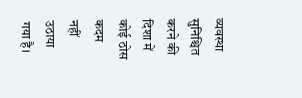व्यवस्था सुनिश्चित करने की दिशा में कोई ठोस कदम नहीं उठाया गया है।